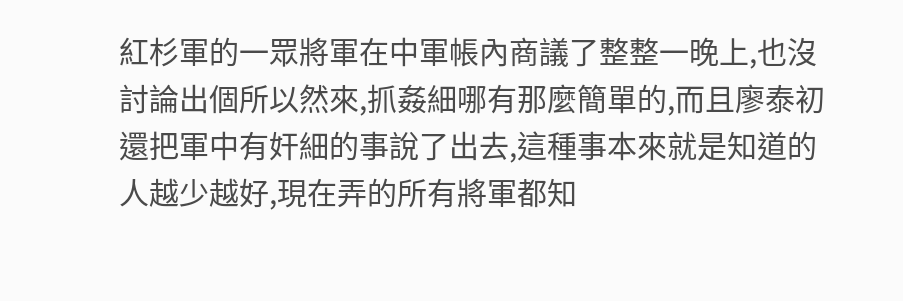紅杉軍的一眾將軍在中軍帳內商議了整整一晚上,也沒討論出個所以然來,抓姦細哪有那麼簡單的,而且廖泰初還把軍中有奸細的事說了出去,這種事本來就是知道的人越少越好,現在弄的所有將軍都知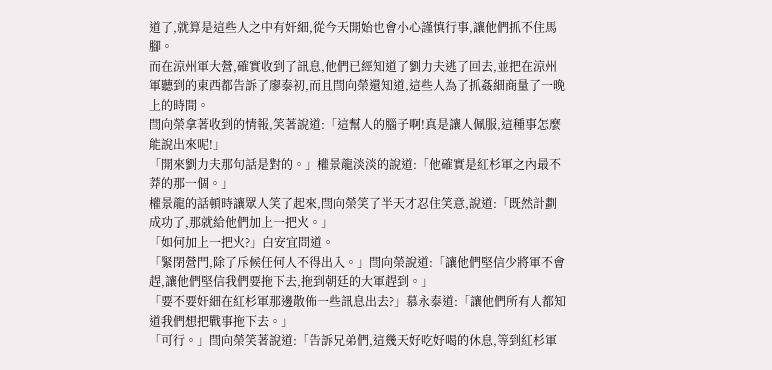道了,就算是這些人之中有奸細,從今天開始也會小心謹慎行事,讓他們抓不住馬腳。
而在涼州軍大營,確實收到了訊息,他們已經知道了劉力夫逃了回去,並把在涼州軍聽到的東西都告訴了廖泰初,而且閆向榮還知道,這些人為了抓姦細商量了一晚上的時間。
閆向榮拿著收到的情報,笑著說道:「這幫人的腦子啊!真是讓人佩服,這種事怎麼能說出來呢!」
「開來劉力夫那句話是對的。」權景龍淡淡的說道:「他確實是紅杉軍之內最不莽的那一個。」
權景龍的話頓時讓眾人笑了起來,閆向榮笑了半天才忍住笑意,說道:「既然計劃成功了,那就給他們加上一把火。」
「如何加上一把火?」白安宜問道。
「緊閉營門,除了斥候任何人不得出入。」閆向榮說道:「讓他們堅信少將軍不會趕,讓他們堅信我們要拖下去,拖到朝廷的大軍趕到。」
「要不要奸細在紅杉軍那邊散佈一些訊息出去?」慕永泰道:「讓他們所有人都知道我們想把戰事拖下去。」
「可行。」閆向榮笑著說道:「告訴兄弟們,這幾天好吃好喝的休息,等到紅杉軍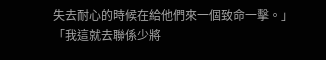失去耐心的時候在給他們來一個致命一擊。」
「我這就去聯係少將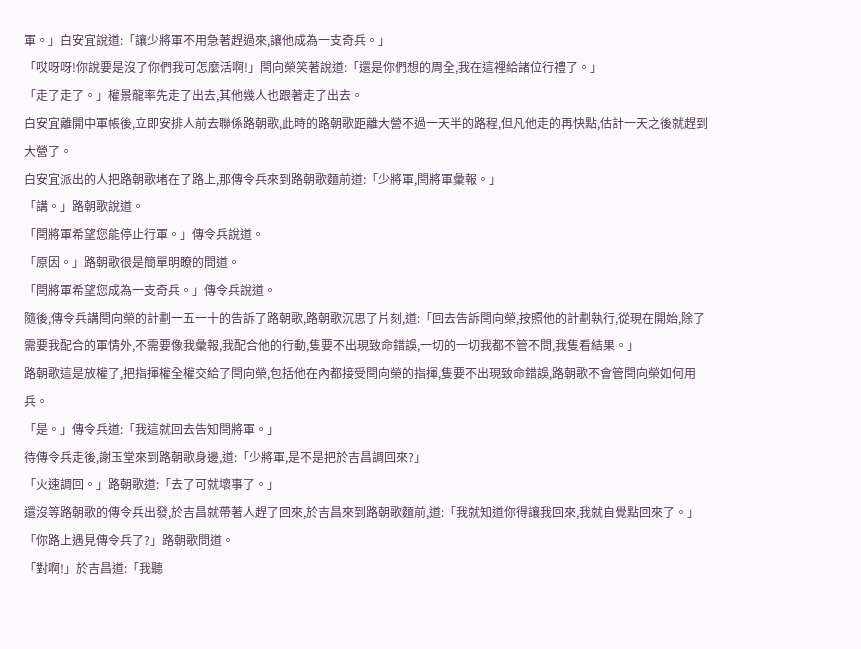軍。」白安宜說道:「讓少將軍不用急著趕過來,讓他成為一支奇兵。」
「哎呀呀!你說要是沒了你們我可怎麼活啊!」閆向榮笑著說道:「還是你們想的周全,我在這裡給諸位行禮了。」
「走了走了。」權景龍率先走了出去,其他幾人也跟著走了出去。
白安宜離開中軍帳後,立即安排人前去聯係路朝歌,此時的路朝歌距離大營不過一天半的路程,但凡他走的再快點,估計一天之後就趕到大營了。
白安宜派出的人把路朝歌堵在了路上,那傳令兵來到路朝歌麵前道:「少將軍,閆將軍彙報。」
「講。」路朝歌說道。
「閆將軍希望您能停止行軍。」傳令兵說道。
「原因。」路朝歌很是簡單明瞭的問道。
「閆將軍希望您成為一支奇兵。」傳令兵說道。
隨後,傳令兵講閆向榮的計劃一五一十的告訴了路朝歌,路朝歌沉思了片刻,道:「回去告訴閆向榮,按照他的計劃執行,從現在開始,除了需要我配合的軍情外,不需要像我彙報,我配合他的行動,隻要不出現致命錯誤,一切的一切我都不管不問,我隻看結果。」
路朝歌這是放權了,把指揮權全權交給了閆向榮,包括他在內都接受閆向榮的指揮,隻要不出現致命錯誤,路朝歌不會管閆向榮如何用兵。
「是。」傳令兵道:「我這就回去告知閆將軍。」
待傳令兵走後,謝玉堂來到路朝歌身邊,道:「少將軍,是不是把於吉昌調回來?」
「火速調回。」路朝歌道:「去了可就壞事了。」
還沒等路朝歌的傳令兵出發,於吉昌就帶著人趕了回來,於吉昌來到路朝歌麵前,道:「我就知道你得讓我回來,我就自覺點回來了。」
「你路上遇見傳令兵了?」路朝歌問道。
「對啊!」於吉昌道:「我聽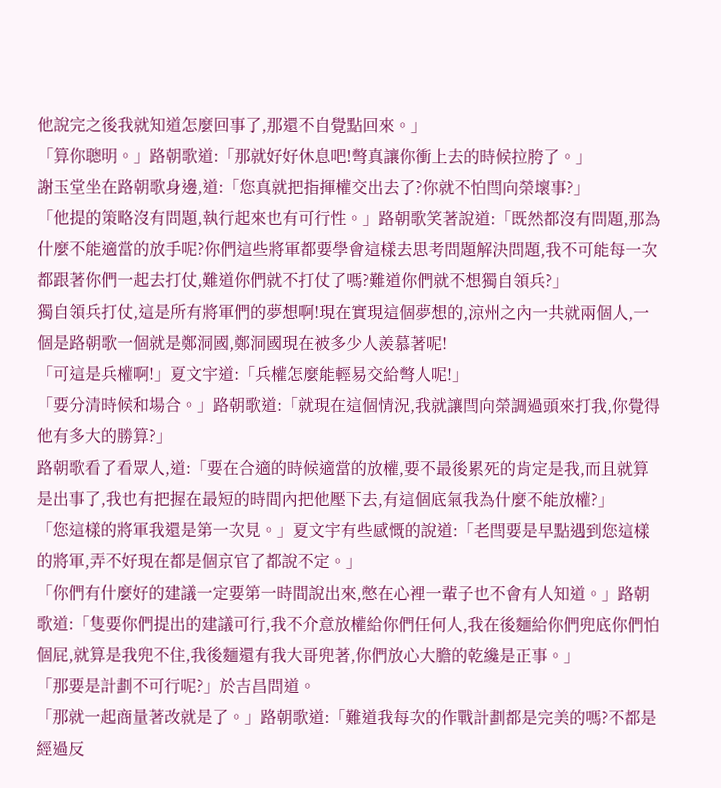他說完之後我就知道怎麼回事了,那還不自覺點回來。」
「算你聰明。」路朝歌道:「那就好好休息吧!彆真讓你衝上去的時候拉胯了。」
謝玉堂坐在路朝歌身邊,道:「您真就把指揮權交出去了?你就不怕閆向榮壞事?」
「他提的策略沒有問題,執行起來也有可行性。」路朝歌笑著說道:「既然都沒有問題,那為什麼不能適當的放手呢?你們這些將軍都要學會這樣去思考問題解決問題,我不可能每一次都跟著你們一起去打仗,難道你們就不打仗了嗎?難道你們就不想獨自領兵?」
獨自領兵打仗,這是所有將軍們的夢想啊!現在實現這個夢想的,涼州之內一共就兩個人,一個是路朝歌一個就是鄭洞國,鄭洞國現在被多少人羨慕著呢!
「可這是兵權啊!」夏文宇道:「兵權怎麼能輕易交給彆人呢!」
「要分清時候和場合。」路朝歌道:「就現在這個情況,我就讓閆向榮調過頭來打我,你覺得他有多大的勝算?」
路朝歌看了看眾人,道:「要在合適的時候適當的放權,要不最後累死的肯定是我,而且就算是出事了,我也有把握在最短的時間內把他壓下去,有這個底氣我為什麼不能放權?」
「您這樣的將軍我還是第一次見。」夏文宇有些感慨的說道:「老閆要是早點遇到您這樣的將軍,弄不好現在都是個京官了都說不定。」
「你們有什麼好的建議一定要第一時間說出來,憋在心裡一輩子也不會有人知道。」路朝歌道:「隻要你們提出的建議可行,我不介意放權給你們任何人,我在後麵給你們兜底你們怕個屁,就算是我兜不住,我後麵還有我大哥兜著,你們放心大膽的乾纔是正事。」
「那要是計劃不可行呢?」於吉昌問道。
「那就一起商量著改就是了。」路朝歌道:「難道我每次的作戰計劃都是完美的嗎?不都是經過反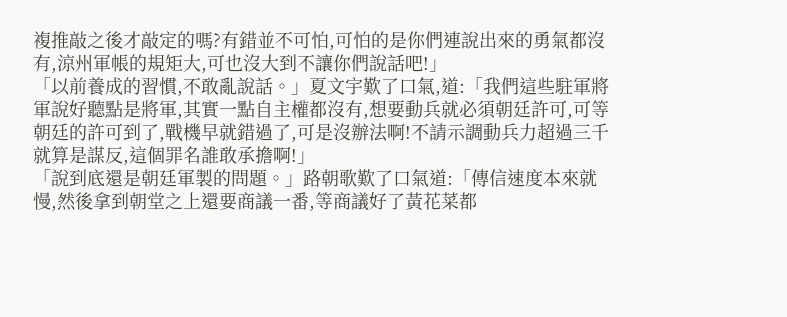複推敲之後才敲定的嗎?有錯並不可怕,可怕的是你們連說出來的勇氣都沒有,涼州軍帳的規矩大,可也沒大到不讓你們說話吧!」
「以前養成的習慣,不敢亂說話。」夏文宇歎了口氣,道:「我們這些駐軍將軍說好聽點是將軍,其實一點自主權都沒有,想要動兵就必須朝廷許可,可等朝廷的許可到了,戰機早就錯過了,可是沒辦法啊!不請示調動兵力超過三千就算是謀反,這個罪名誰敢承擔啊!」
「說到底還是朝廷軍製的問題。」路朝歌歎了口氣道:「傳信速度本來就慢,然後拿到朝堂之上還要商議一番,等商議好了黃花菜都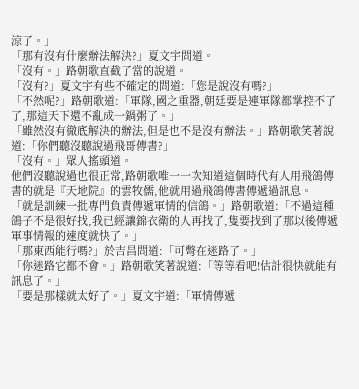涼了。」
「那有沒有什麼辦法解決?」夏文宇問道。
「沒有。」路朝歌直截了當的說道。
「沒有?」夏文宇有些不確定的問道:「您是說沒有嗎?」
「不然呢?」路朝歌道:「軍隊,國之重器,朝廷要是連軍隊都掌控不了了,那這天下還不亂成一鍋粥了。」
「雖然沒有徹底解決的辦法,但是也不是沒有辦法。」路朝歌笑著說道:「你們聽沒聽說過飛哥傳書?」
「沒有。」眾人搖頭道。
他們沒聽說過也很正常,路朝歌唯一一次知道這個時代有人用飛鴿傳書的就是『天地院』的雲牧儒,他就用過飛鴿傳書傳遞過訊息。
「就是訓練一批專門負責傳遞軍情的信鴿。」路朝歌道:「不過這種鴿子不是很好找,我已經讓錦衣衛的人再找了,隻要找到了那以後傳遞軍事情報的速度就快了。」
「那東西能行嗎?」於吉昌問道:「可彆在迷路了。」
「你迷路它都不會。」路朝歌笑著說道:「等等看吧!估計很快就能有訊息了。」
「要是那樣就太好了。」夏文宇道:「軍情傳遞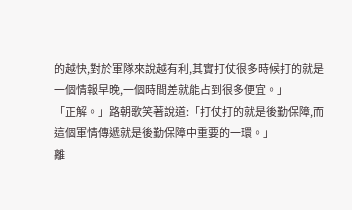的越快,對於軍隊來說越有利,其實打仗很多時候打的就是一個情報早晚,一個時間差就能占到很多便宜。」
「正解。」路朝歌笑著說道:「打仗打的就是後勤保障,而這個軍情傳遞就是後勤保障中重要的一環。」
離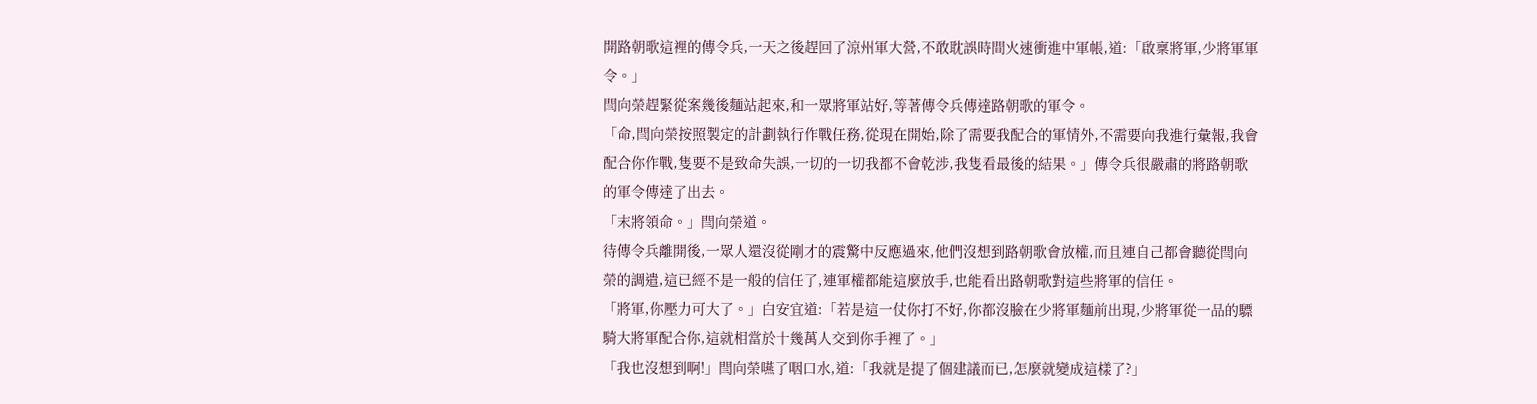開路朝歌這裡的傳令兵,一天之後趕回了涼州軍大營,不敢耽誤時間火速衝進中軍帳,道:「啟稟將軍,少將軍軍令。」
閆向榮趕緊從案幾後麵站起來,和一眾將軍站好,等著傳令兵傳達路朝歌的軍令。
「命,閆向榮按照製定的計劃執行作戰任務,從現在開始,除了需要我配合的軍情外,不需要向我進行彙報,我會配合你作戰,隻要不是致命失誤,一切的一切我都不會乾涉,我隻看最後的結果。」傳令兵很嚴肅的將路朝歌的軍令傳達了出去。
「末將領命。」閆向榮道。
待傳令兵離開後,一眾人還沒從剛才的震驚中反應過來,他們沒想到路朝歌會放權,而且連自己都會聽從閆向榮的調遣,這已經不是一般的信任了,連軍權都能這麼放手,也能看出路朝歌對這些將軍的信任。
「將軍,你壓力可大了。」白安宜道:「若是這一仗你打不好,你都沒臉在少將軍麵前出現,少將軍從一品的驃騎大將軍配合你,這就相當於十幾萬人交到你手裡了。」
「我也沒想到啊!」閆向榮嚥了咽口水,道:「我就是提了個建議而已,怎麼就變成這樣了?」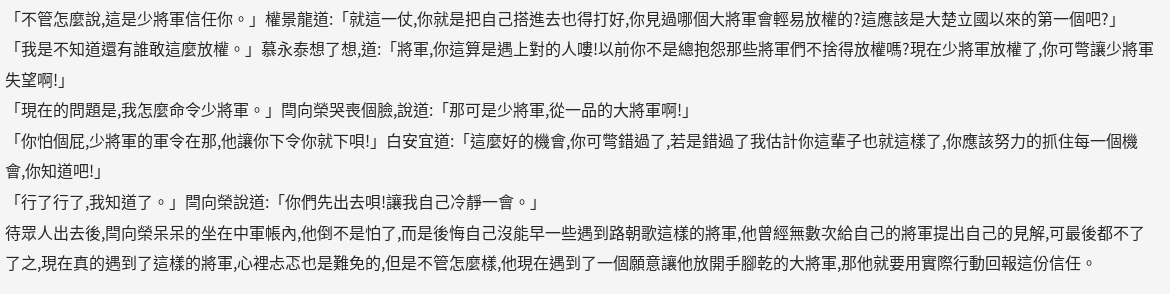「不管怎麼說,這是少將軍信任你。」權景龍道:「就這一仗,你就是把自己搭進去也得打好,你見過哪個大將軍會輕易放權的?這應該是大楚立國以來的第一個吧?」
「我是不知道還有誰敢這麼放權。」慕永泰想了想,道:「將軍,你這算是遇上對的人嘍!以前你不是總抱怨那些將軍們不捨得放權嗎?現在少將軍放權了,你可彆讓少將軍失望啊!」
「現在的問題是,我怎麼命令少將軍。」閆向榮哭喪個臉,說道:「那可是少將軍,從一品的大將軍啊!」
「你怕個屁,少將軍的軍令在那,他讓你下令你就下唄!」白安宜道:「這麼好的機會,你可彆錯過了,若是錯過了我估計你這輩子也就這樣了,你應該努力的抓住每一個機會,你知道吧!」
「行了行了,我知道了。」閆向榮說道:「你們先出去唄!讓我自己冷靜一會。」
待眾人出去後,閆向榮呆呆的坐在中軍帳內,他倒不是怕了,而是後悔自己沒能早一些遇到路朝歌這樣的將軍,他曾經無數次給自己的將軍提出自己的見解,可最後都不了了之,現在真的遇到了這樣的將軍,心裡忐忑也是難免的,但是不管怎麼樣,他現在遇到了一個願意讓他放開手腳乾的大將軍,那他就要用實際行動回報這份信任。